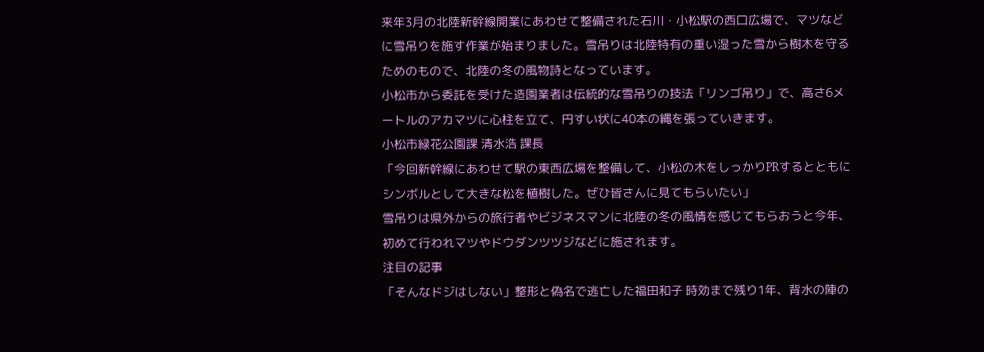来年3月の北陸新幹線開業にあわせて整備された石川・小松駅の西口広場で、マツなどに雪吊りを施す作業が始まりました。雪吊りは北陸特有の重い湿った雪から樹木を守るためのもので、北陸の冬の風物詩となっています。
小松市から委託を受けた造園業者は伝統的な雪吊りの技法「リンゴ吊り」で、高さ6メートルのアカマツに心柱を立て、円すい状に40本の縄を張っていきます。
小松市緑花公園課 清水浩 課長
「今回新幹線にあわせて駅の東西広場を整備して、小松の木をしっかりPRするとともにシンボルとして大きな松を植樹した。ぜひ皆さんに見てもらいたい」
雪吊りは県外からの旅行者やビジネスマンに北陸の冬の風情を感じてもらおうと今年、初めて行われマツやドウダンツツジなどに施されます。
注目の記事
「そんなドジはしない」整形と偽名で逃亡した福田和子 時効まで残り1年、背水の陣の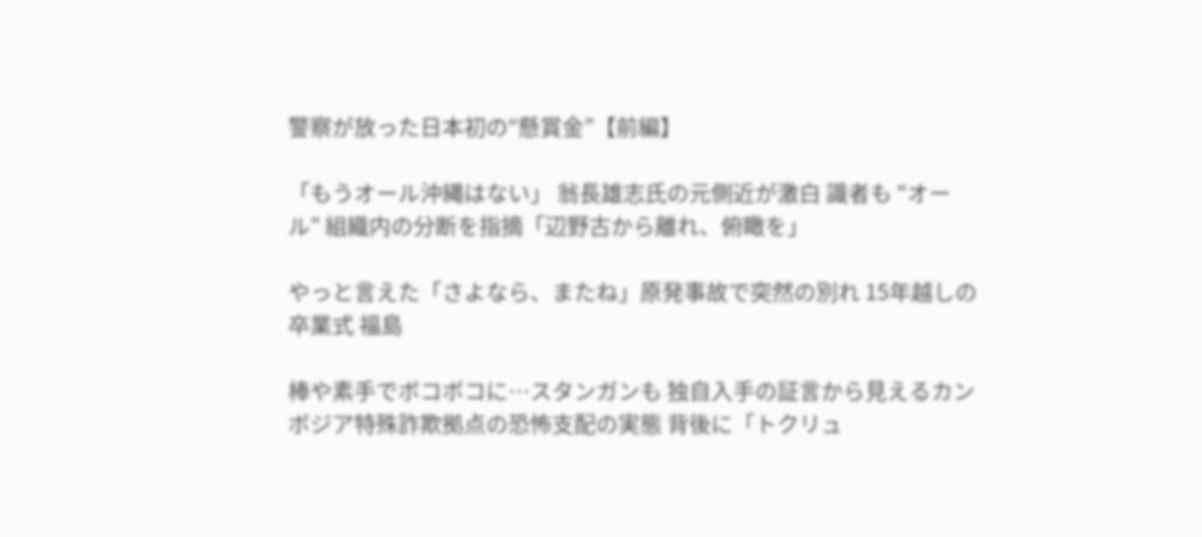警察が放った日本初の“懸賞金”【前編】

「もうオール沖縄はない」 翁長雄志氏の元側近が激白 識者も “オール” 組織内の分断を指摘「辺野古から離れ、俯瞰を」

やっと言えた「さよなら、またね」原発事故で突然の別れ 15年越しの卒業式 福島

棒や素手でボコボコに…スタンガンも 独自入手の証言から見えるカンボジア特殊詐欺拠点の恐怖支配の実態 背後に「トクリュ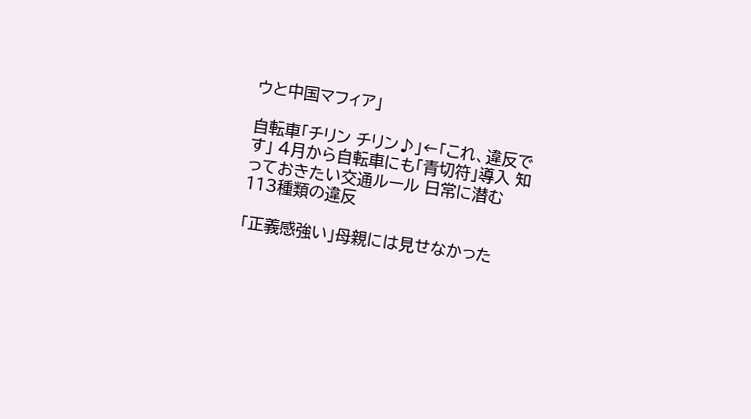ウと中国マフィア」

自転車「チリン チリン♪」←「これ、違反です」 4月から自転車にも「青切符」導入 知っておきたい交通ルール 日常に潜む113種類の違反

「正義感強い」母親には見せなかった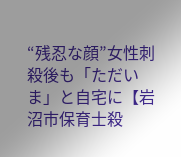“残忍な顔”女性刺殺後も「ただいま」と自宅に【岩沼市保育士殺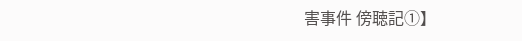害事件 傍聴記①】